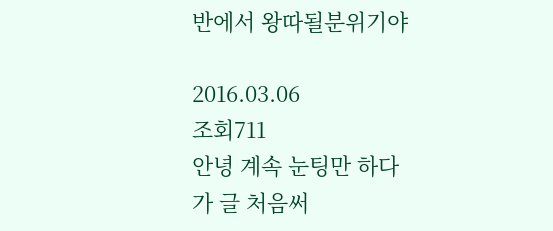반에서 왕따될분위기야

2016.03.06
조회711
안녕 계속 눈팅만 하다가 글 처음써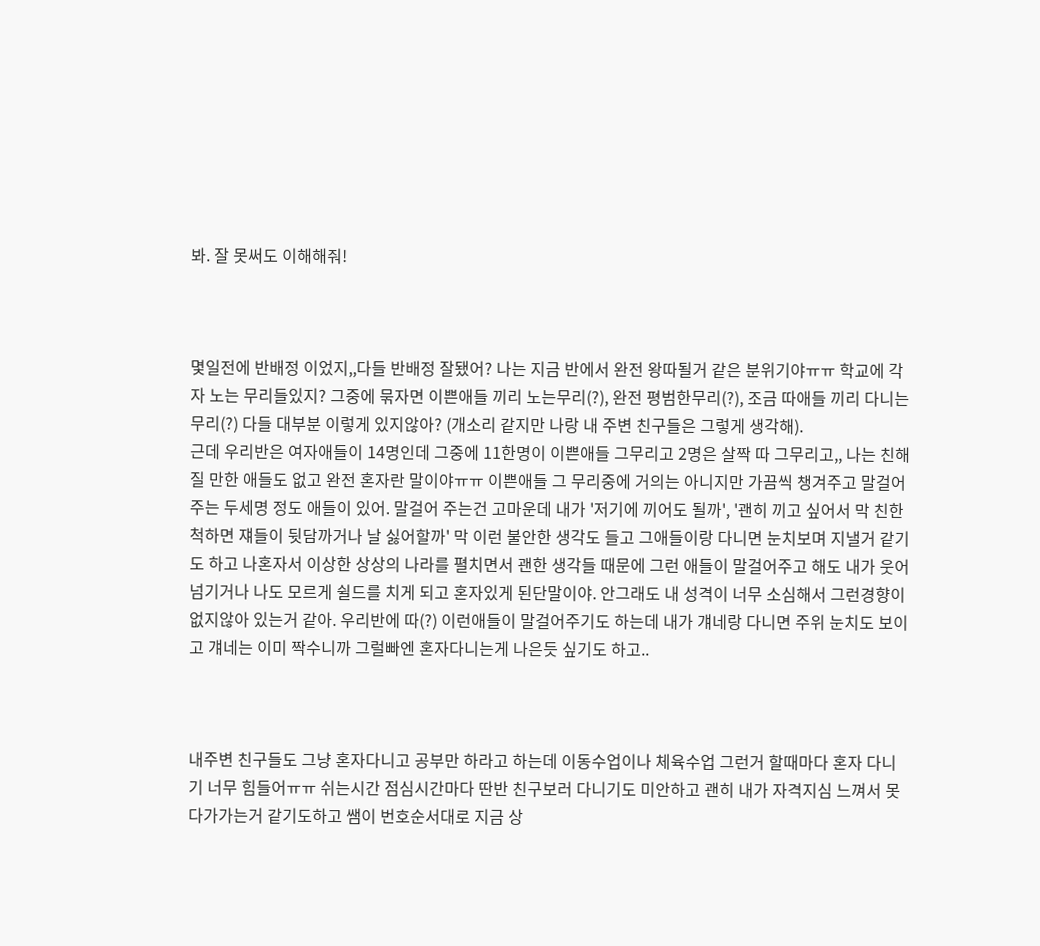봐. 잘 못써도 이해해줘!



몇일전에 반배정 이었지,,다들 반배정 잘됐어? 나는 지금 반에서 완전 왕따될거 같은 분위기야ㅠㅠ 학교에 각자 노는 무리들있지? 그중에 묶자면 이쁜애들 끼리 노는무리(?), 완전 평범한무리(?), 조금 따애들 끼리 다니는무리(?) 다들 대부분 이렇게 있지않아? (개소리 같지만 나랑 내 주변 친구들은 그렇게 생각해).
근데 우리반은 여자애들이 14명인데 그중에 11한명이 이쁜애들 그무리고 2명은 살짝 따 그무리고,, 나는 친해질 만한 애들도 없고 완전 혼자란 말이야ㅠㅠ 이쁜애들 그 무리중에 거의는 아니지만 가끔씩 챙겨주고 말걸어주는 두세명 정도 애들이 있어. 말걸어 주는건 고마운데 내가 '저기에 끼어도 될까', '괜히 끼고 싶어서 막 친한척하면 쟤들이 뒷담까거나 날 싫어할까' 막 이런 불안한 생각도 들고 그애들이랑 다니면 눈치보며 지낼거 같기도 하고 나혼자서 이상한 상상의 나라를 펼치면서 괜한 생각들 때문에 그런 애들이 말걸어주고 해도 내가 웃어넘기거나 나도 모르게 쉴드를 치게 되고 혼자있게 된단말이야. 안그래도 내 성격이 너무 소심해서 그런경향이 없지않아 있는거 같아. 우리반에 따(?) 이런애들이 말걸어주기도 하는데 내가 걔네랑 다니면 주위 눈치도 보이고 걔네는 이미 짝수니까 그럴빠엔 혼자다니는게 나은듯 싶기도 하고..



내주변 친구들도 그냥 혼자다니고 공부만 하라고 하는데 이동수업이나 체육수업 그런거 할때마다 혼자 다니기 너무 힘들어ㅠㅠ 쉬는시간 점심시간마다 딴반 친구보러 다니기도 미안하고 괜히 내가 자격지심 느껴서 못다가가는거 같기도하고 쌤이 번호순서대로 지금 상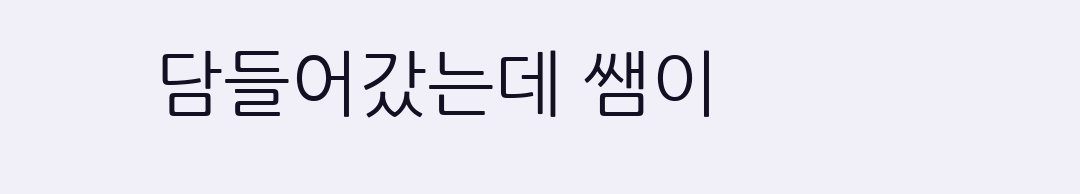담들어갔는데 쌤이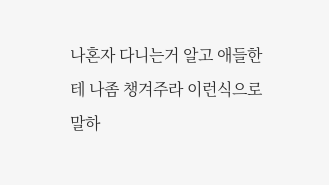나혼자 다니는거 알고 애들한테 나좀 챙겨주라 이런식으로 말하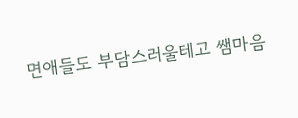면애들도 부담스러울테고 쌤마음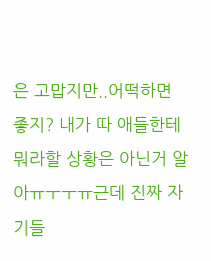은 고맙지만..어떡하면 좋지? 내가 따 애들한테 뭐라할 상황은 아닌거 알아ㅠㅜㅜㅠ근데 진짜 자기들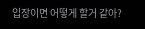입장이면 어떻게 할거 같아?